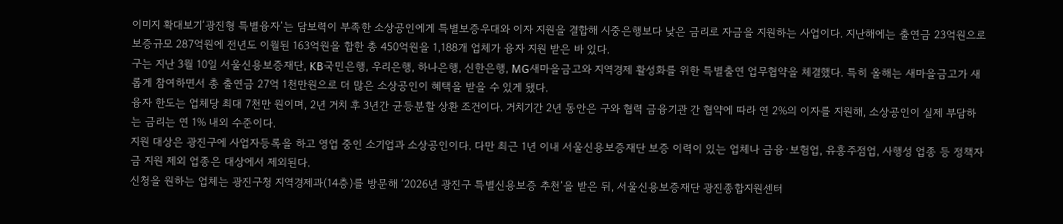이미지 확대보기‘광진형 특별융자’는 담보력이 부족한 소상공인에게 특별보증우대와 이자 지원을 결합해 시중은행보다 낮은 금리로 자금을 지원하는 사업이다. 지난해에는 출연금 23억원으로 보증규모 287억원에 전년도 이월된 163억원을 합한 총 450억원을 1,188개 업체가 융자 지원 받은 바 있다.
구는 지난 3월 10일 서울신용보증재단, KB국민은행, 우리은행, 하나은행, 신한은행, MG새마을금고와 지역경제 활성화를 위한 특별출연 업무협약을 체결했다. 특히 올해는 새마을금고가 새롭게 참여하면서 총 출연금 27억 1천만원으로 더 많은 소상공인이 혜택을 받을 수 있게 됐다.
융자 한도는 업체당 최대 7천만 원이며, 2년 거치 후 3년간 균등분할 상환 조건이다. 거치기간 2년 동안은 구와 협력 금융기관 간 협약에 따라 연 2%의 이자를 지원해, 소상공인이 실제 부담하는 금리는 연 1% 내외 수준이다.
지원 대상은 광진구에 사업자등록을 하고 영업 중인 소기업과 소상공인이다. 다만 최근 1년 이내 서울신용보증재단 보증 이력이 있는 업체나 금융·보험업, 유흥주점업, 사행성 업종 등 정책자금 지원 제외 업종은 대상에서 제외된다.
신청을 원하는 업체는 광진구청 지역경제과(14층)를 방문해 ‘2026년 광진구 특별신용보증 추천’을 받은 뒤, 서울신용보증재단 광진종합지원센터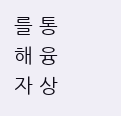를 통해 융자 상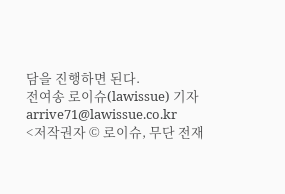담을 진행하면 된다.
전여송 로이슈(lawissue) 기자 arrive71@lawissue.co.kr
<저작권자 © 로이슈, 무단 전재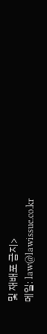및 재배포 금지>
메일: law@lawissue.co.kr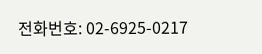전화번호: 02-6925-0217